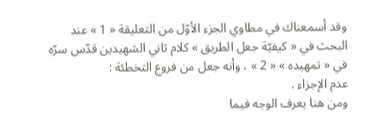وقد أسمعناك في مطاوي الجزء الأوّل من التعليقة « 1 » عند البحث في « كيفيّة جعل الطريق » كلام ثاني الشهيدين قدّس سرّه في « تمهيده » « 2 » ، وأنه جعل من فروع التخطئة :
عدم الإجزاء .
ومن هنا يعرف الوجه فيما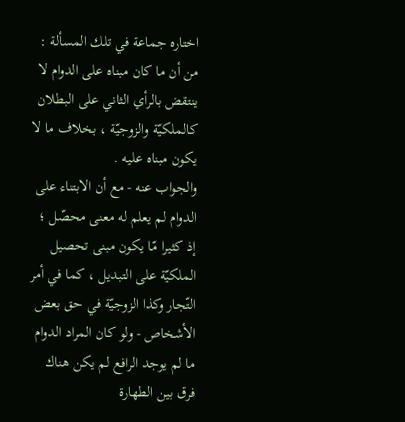اختاره جماعة في تلك المسألة : من أن ما كان مبناه على الدوام لا ينتقض بالرأي الثاني على البطلان كالملكيّة والزوجيّة ، بخلاف ما لا يكون مبناه عليه .
والجواب عنه - مع أن الابتناء على الدوام لم يعلم له معنى محصّل ؛ إذ كثيرا مّا يكون مبنى تحصيل الملكيّة على التبديل ، كما في أمر التّجار وكذا الزوجيّة في حق بعض الأشخاص - ولو كان المراد الدوام ما لم يوجد الرافع لم يكن هناك فرق بين الطهارة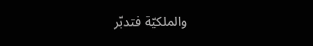والملكيّة فتدبّر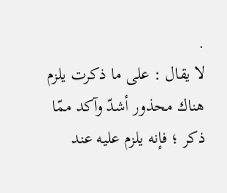.
لا يقال : على ما ذكرت يلزم هناك محذور أشدّ وآكد ممّا ذكر ؛ فإنه يلزم عليه عند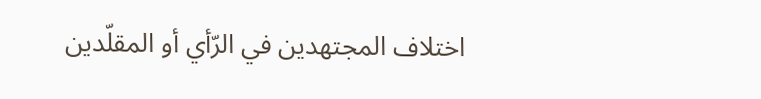اختلاف المجتهدين في الرّأي أو المقلّدين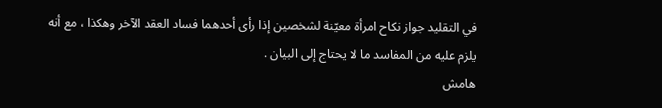في التقليد جواز نكاح امرأة معيّنة لشخصين إذا رأى أحدهما فساد العقد الآخر وهكذا ، مع أنه يلزم عليه من المفاسد ما لا يحتاج إلى البيان .
هامش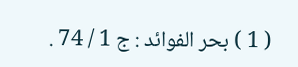( 1 ) بحر الفوائد : ج 1 / 74 .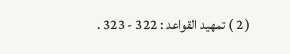( 2 ) تمهيد القواعد : 322 - 323 .